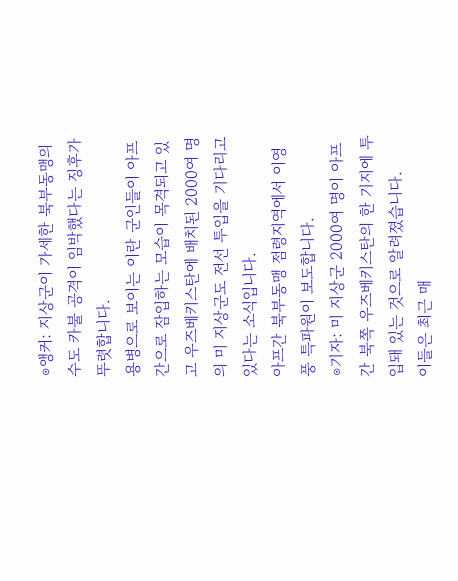⊙앵커: 지상군이 가세한 북부동맹의 수도 카불 공격이 임박했다는 징후가 뚜렷합니다.
용병으로 보이는 이란 군인들이 아프간으로 잠입하는 모습이 목격되고 있고 우즈베키스탄에 배치된 2000여 명의 미 지상군도 전선 투입을 기다리고 있다는 소식입니다.
아프간 북부동맹 점령지역에서 이영풍 특파원이 보도합니다.
⊙기자: 미 지상군 2000여 명이 아프간 북쪽 우즈베키스탄의 한 기지에 투입돼 있는 것으로 알려졌습니다.
이들은 최근 매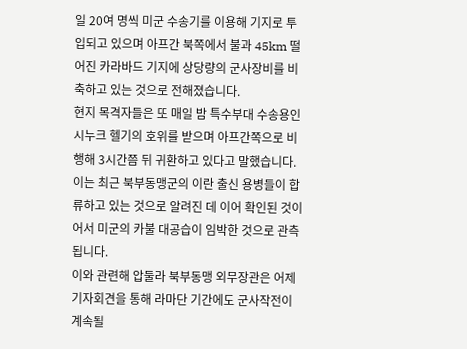일 20여 명씩 미군 수송기를 이용해 기지로 투입되고 있으며 아프간 북쪽에서 불과 45km 떨어진 카라바드 기지에 상당량의 군사장비를 비축하고 있는 것으로 전해졌습니다.
현지 목격자들은 또 매일 밤 특수부대 수송용인 시누크 헬기의 호위를 받으며 아프간쪽으로 비행해 3시간쯤 뒤 귀환하고 있다고 말했습니다.
이는 최근 북부동맹군의 이란 출신 용병들이 합류하고 있는 것으로 알려진 데 이어 확인된 것이어서 미군의 카불 대공습이 임박한 것으로 관측됩니다.
이와 관련해 압둘라 북부동맹 외무장관은 어제 기자회견을 통해 라마단 기간에도 군사작전이 계속될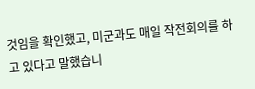것임을 확인했고, 미군과도 매일 작전회의를 하고 있다고 말했습니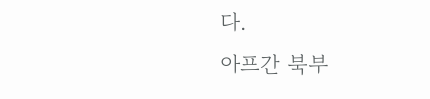다.
아프간 북부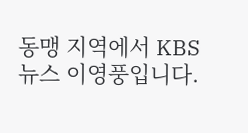동맹 지역에서 KBS뉴스 이영풍입니다.